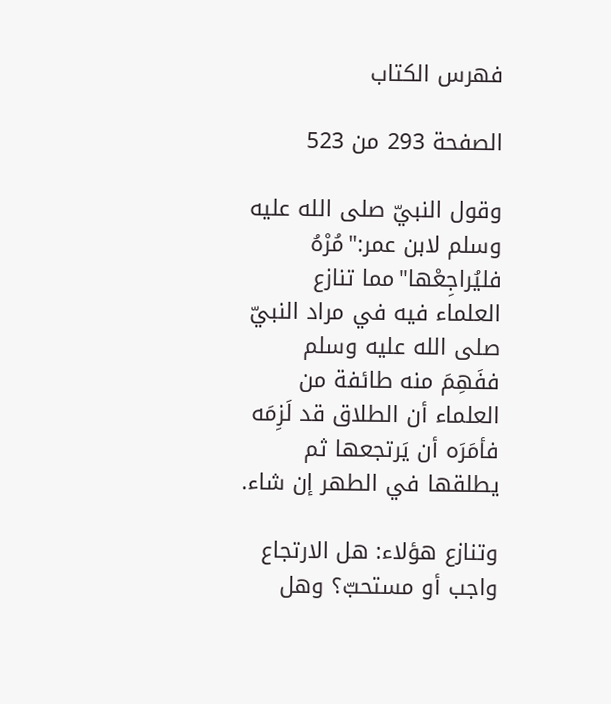فهرس الكتاب

الصفحة 293 من 523

وقول النبيّ صلى الله عليه وسلم لابن عمر:"مُرْهُ فليُراجِعْها"مما تنازع العلماء فيه في مراد النبيّ صلى الله عليه وسلم ففَهِمَ منه طائفة من العلماء أن الطلاق قد لَزِمَه فأمَرَه أن يَرتجعها ثم يطلقها في الطهر إن شاء.

وتنازع هؤلاء: هل الارتجاع واجب أو مستحبّ؟ وهل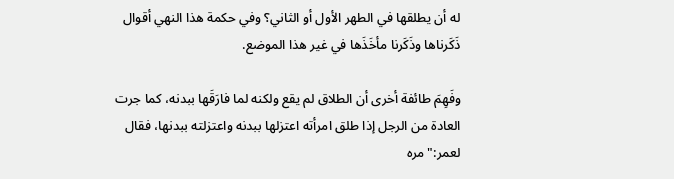له أن يطلقها في الطهر الأول أو الثاني؟ وفي حكمة هذا النهي أقوال ذَكَرناها وذَكَرنا مأخَذَها في غير هذا الموضع.

وفَهِمَ طائفة أخرى أن الطلاق لم يقع ولكنه لما فارَقَها ببدنه، كما جرت العادة من الرجل إذا طلق امرأته اعتزلها ببدنه واعتزلته ببدنها، فقال لعمر:"مره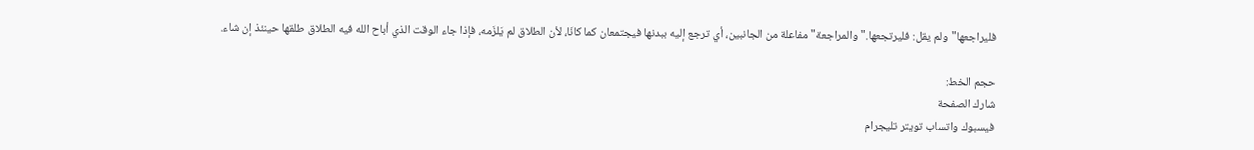فليراجعها"ولم يقل: فليرتجعها."والمراجعة"مفاعلة من الجانبين، أي ترجع إليه ببدنها فيجتمعان كما كانَا، لأن الطلاق لم يَلزَمه، فإذا جاء الوقت الذي أباح الله فيه الطلاق طلقها حينئذ إن شاء.

حجم الخط:
شارك الصفحة
فيسبوك واتساب تويتر تليجرام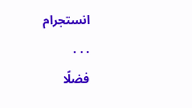انستجرام
. . .
فضلًا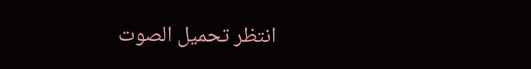انتظر تحميل الصوت